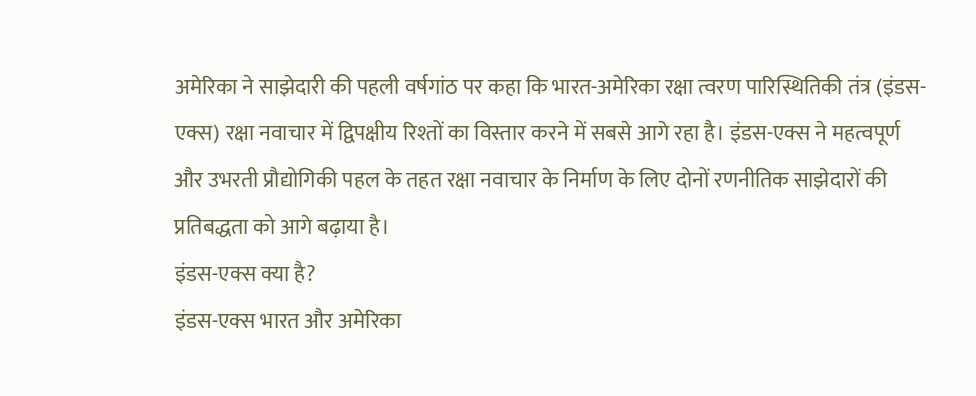अमेरिका ने साझेदारी की पहली वर्षगांठ पर कहा कि भारत-अमेरिका रक्षा त्वरण पारिस्थितिकी तंत्र (इंडस-एक्स) रक्षा नवाचार में द्विपक्षीय रिश्तों का विस्तार करने में सबसे आगे रहा है। इंडस-एक्स ने महत्वपूर्ण और उभरती प्रौद्योगिकी पहल के तहत रक्षा नवाचार के निर्माण के लिए दोनों रणनीतिक साझेदारों की प्रतिबद्धता को आगे बढ़ाया है।
इंडस-एक्स क्या है?
इंडस-एक्स भारत और अमेरिका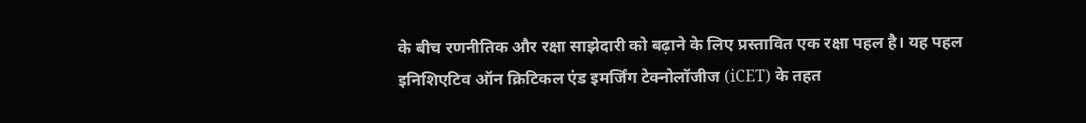के बीच रणनीतिक और रक्षा साझेदारी को बढ़ाने के लिए प्रस्तावित एक रक्षा पहल है। यह पहल इनिशिएटिव ऑन क्रिटिकल एंड इमर्जिंग टेक्नोलॉजीज (iCET) के तहत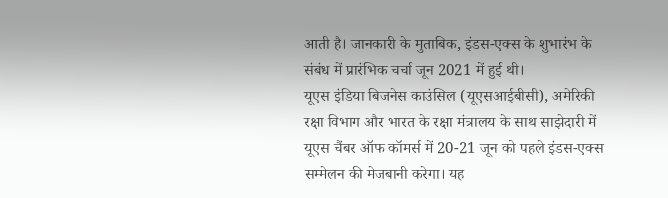आती है। जानकारी के मुताबिक, इंडस-एक्स के शुभारंभ के संबंध में प्रारंभिक चर्चा जून 2021 में हुई थी।
यूएस इंडिया बिजनेस काउंसिल (यूएसआईबीसी), अमेरिकी रक्षा विभाग और भारत के रक्षा मंत्रालय के साथ साझेदारी में यूएस चैंबर ऑफ कॉमर्स में 20-21 जून को पहले इंडस-एक्स सम्मेलन की मेजबानी करेगा। यह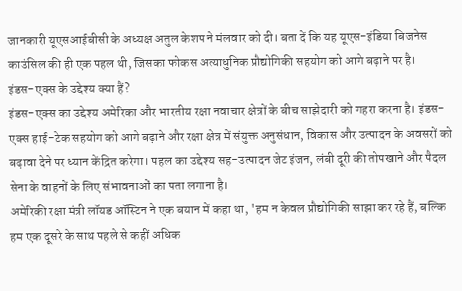जानकारी यूएसआईबीसी के अध्यक्ष अतुल केशप ने मंलवार को दी। बता दें कि यह यूएस-इंडिया बिजनेस काउंसिल की ही एक पहल थी, जिसका फोकस अत्याधुनिक प्रौद्योगिकी सहयोग को आगे बढ़ाने पर है।
इंडस-एक्स के उद्देश्य क्या हैं?
इंडस-एक्स का उद्देश्य अमेरिका और भारतीय रक्षा नवाचार क्षेत्रों के बीच साझेदारी को गहरा करना है। इंडस-एक्स हाई-टेक सहयोग को आगे बढ़ाने और रक्षा क्षेत्र में संयुक्त अनुसंधान, विकास और उत्पादन के अवसरों को बढ़ावा देने पर ध्यान केंद्रित करेगा। पहल का उद्देश्य सह-उत्पादन जेट इंजन, लंबी दूरी की तोपखाने और पैदल सेना के वाहनों के लिए संभावनाओं का पता लगाना है।
अमेरिकी रक्षा मंत्री लॉयड ऑस्टिन ने एक बयान में कहा था, 'हम न केवल प्रौद्योगिकी साझा कर रहे हैं, बल्कि हम एक दूसरे के साथ पहले से कहीं अधिक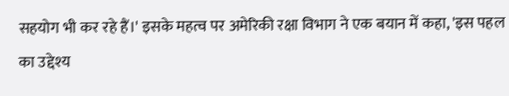सहयोग भी कर रहे हैं।' इसके महत्व पर अमेरिकी रक्षा विभाग ने एक बयान में कहा, 'इस पहल का उद्देश्य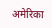अमेरिका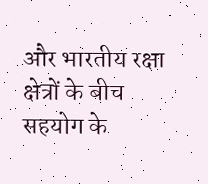और भारतीय रक्षा क्षेत्रों के बीच सहयोग के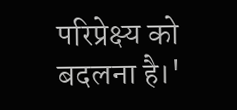परिप्रेक्ष्य को बदलना है।'